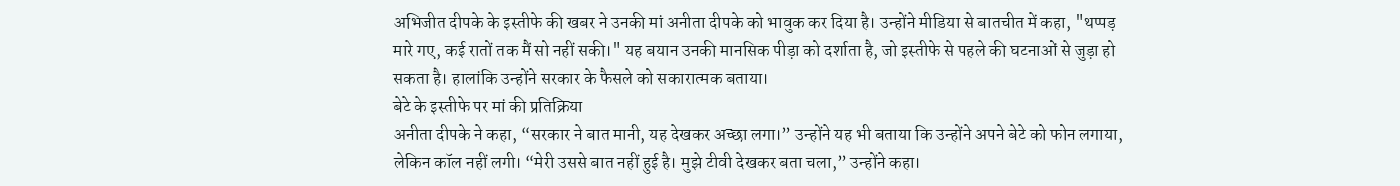अभिजीत दीपके के इस्तीफे की खबर ने उनकी मां अनीता दीपके को भावुक कर दिया है। उन्होंने मीडिया से बातचीत में कहा, "थप्पड़ मारे गए, कई रातों तक मैं सो नहीं सकी।" यह बयान उनकी मानसिक पीड़ा को दर्शाता है, जो इस्तीफे से पहले की घटनाओं से जुड़ा हो सकता है। हालांकि उन्होंने सरकार के फैसले को सकारात्मक बताया।
बेटे के इस्तीफे पर मां की प्रतिक्रिया
अनीता दीपके ने कहा, “सरकार ने बात मानी, यह देखकर अच्छा लगा।” उन्होंने यह भी बताया कि उन्होंने अपने बेटे को फोन लगाया, लेकिन कॉल नहीं लगी। “मेरी उससे बात नहीं हुई है। मुझे टीवी देखकर बता चला,” उन्होंने कहा।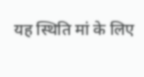यह स्थिति मां के लिए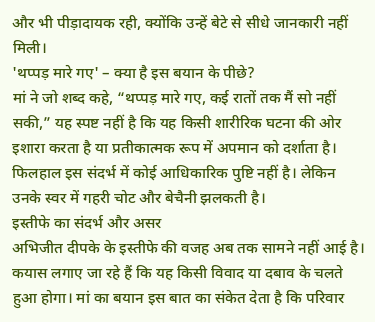और भी पीड़ादायक रही, क्योंकि उन्हें बेटे से सीधे जानकारी नहीं मिली।
'थप्पड़ मारे गए' – क्या है इस बयान के पीछे?
मां ने जो शब्द कहे, “थप्पड़ मारे गए, कई रातों तक मैं सो नहीं सकी,” यह स्पष्ट नहीं है कि यह किसी शारीरिक घटना की ओर इशारा करता है या प्रतीकात्मक रूप में अपमान को दर्शाता है। फिलहाल इस संदर्भ में कोई आधिकारिक पुष्टि नहीं है। लेकिन उनके स्वर में गहरी चोट और बेचैनी झलकती है।
इस्तीफे का संदर्भ और असर
अभिजीत दीपके के इस्तीफे की वजह अब तक सामने नहीं आई है। कयास लगाए जा रहे हैं कि यह किसी विवाद या दबाव के चलते हुआ होगा। मां का बयान इस बात का संकेत देता है कि परिवार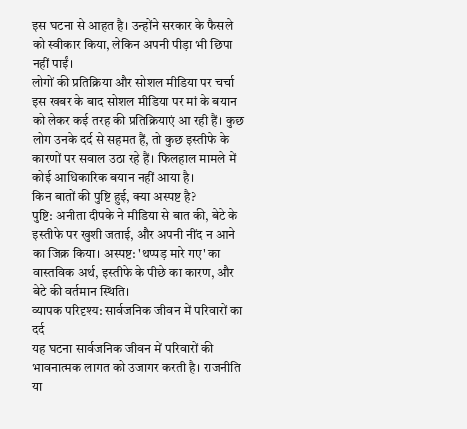इस घटना से आहत है। उन्होंने सरकार के फैसले को स्वीकार किया, लेकिन अपनी पीड़ा भी छिपा नहीं पाईं।
लोगों की प्रतिक्रिया और सोशल मीडिया पर चर्चा
इस खबर के बाद सोशल मीडिया पर मां के बयान को लेकर कई तरह की प्रतिक्रियाएं आ रही हैं। कुछ लोग उनके दर्द से सहमत हैं, तो कुछ इस्तीफे के कारणों पर सवाल उठा रहे हैं। फिलहाल मामले में कोई आधिकारिक बयान नहीं आया है।
किन बातों की पुष्टि हुई, क्या अस्पष्ट है?
पुष्टि: अनीता दीपके ने मीडिया से बात की, बेटे के इस्तीफे पर खुशी जताई, और अपनी नींद न आने का जिक्र किया। अस्पष्ट: 'थप्पड़ मारे गए' का वास्तविक अर्थ, इस्तीफे के पीछे का कारण, और बेटे की वर्तमान स्थिति।
व्यापक परिदृश्य: सार्वजनिक जीवन में परिवारों का दर्द
यह घटना सार्वजनिक जीवन में परिवारों की भावनात्मक लागत को उजागर करती है। राजनीति या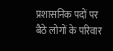प्रशासनिक पदों पर बैठे लोगों के परिवार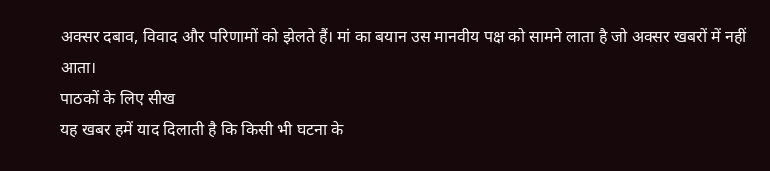अक्सर दबाव, विवाद और परिणामों को झेलते हैं। मां का बयान उस मानवीय पक्ष को सामने लाता है जो अक्सर खबरों में नहीं आता।
पाठकों के लिए सीख
यह खबर हमें याद दिलाती है कि किसी भी घटना के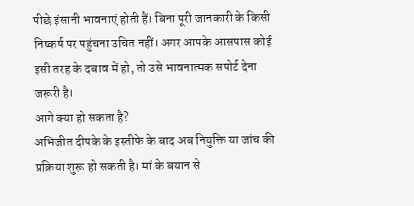पीछे इंसानी भावनाएं होती हैं। बिना पूरी जानकारी के किसी निष्कर्ष पर पहुंचना उचित नहीं। अगर आपके आसपास कोई इसी तरह के दबाव में हो, तो उसे भावनात्मक सपोर्ट देना जरूरी है।
आगे क्या हो सकता है?
अभिजीत दीपके के इस्तीफे के बाद अब नियुक्ति या जांच की प्रक्रिया शुरू हो सकती है। मां के बयान से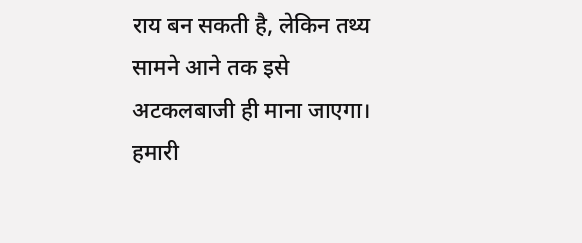राय बन सकती है, लेकिन तथ्य सामने आने तक इसे अटकलबाजी ही माना जाएगा।
हमारी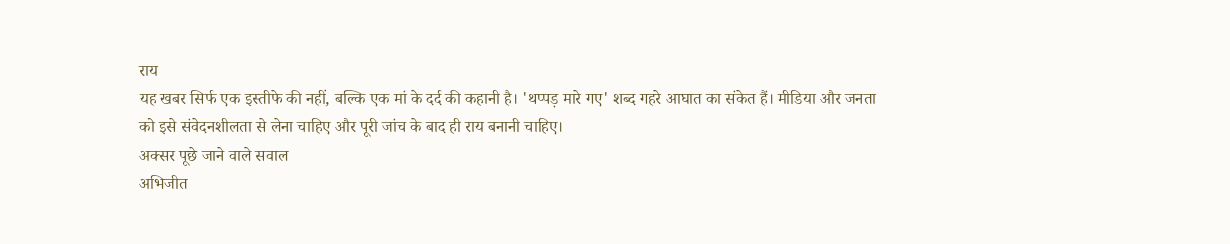राय
यह खबर सिर्फ एक इस्तीफे की नहीं, बल्कि एक मां के दर्द की कहानी है। 'थप्पड़ मारे गए' शब्द गहरे आघात का संकेत हैं। मीडिया और जनता को इसे संवेदनशीलता से लेना चाहिए और पूरी जांच के बाद ही राय बनानी चाहिए।
अक्सर पूछे जाने वाले सवाल
अभिजीत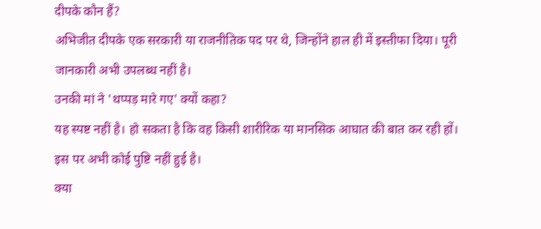दीपके कौन हैं?
अभिजीत दीपके एक सरकारी या राजनीतिक पद पर थे, जिन्होंने हाल ही में इस्तीफा दिया। पूरी जानकारी अभी उपलब्ध नहीं है।
उनकी मां ने 'थप्पड़ मारे गए' क्यों कहा?
यह स्पष्ट नहीं है। हो सकता है कि वह किसी शारीरिक या मानसिक आघात की बात कर रही हों। इस पर अभी कोई पुष्टि नहीं हुई है।
क्या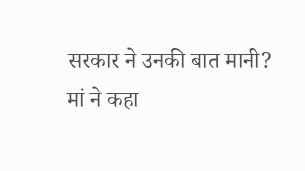सरकार ने उनकी बात मानी?
मां ने कहा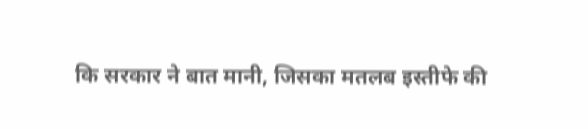कि सरकार ने बात मानी, जिसका मतलब इस्तीफे की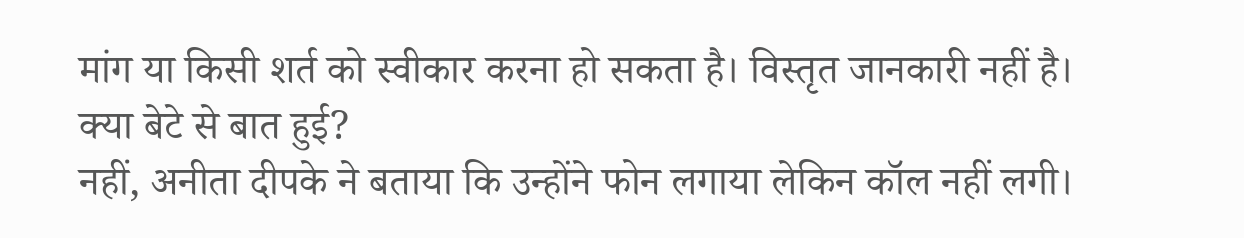मांग या किसी शर्त को स्वीकार करना हो सकता है। विस्तृत जानकारी नहीं है।
क्या बेटे से बात हुई?
नहीं, अनीता दीपके ने बताया कि उन्होंने फोन लगाया लेकिन कॉल नहीं लगी।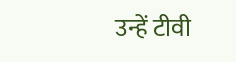उन्हें टीवी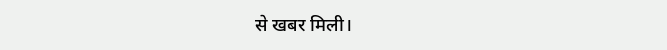से खबर मिली।